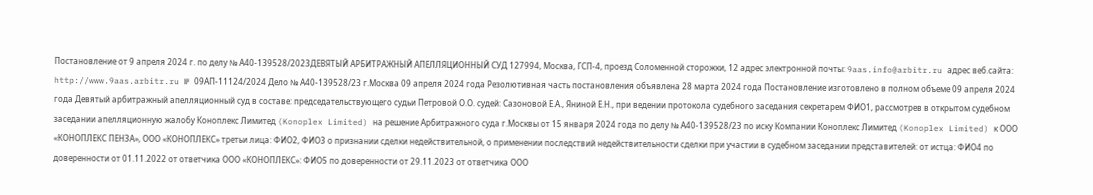Постановление от 9 апреля 2024 г. по делу № А40-139528/2023ДЕВЯТЫЙ АРБИТРАЖНЫЙ АПЕЛЛЯЦИОННЫЙ СУД 127994, Москва, ГСП-4, проезд Соломенной cторожки, 12 адрес электронной почты: 9aas.info@arbitr.ru адрес веб.сайта: http://www.9aas.arbitr.ru № 09АП-11124/2024 Дело № А40-139528/23 г.Москва 09 апреля 2024 года Резолютивная часть постановления объявлена 28 марта 2024 года Постановление изготовлено в полном объеме 09 апреля 2024 года Девятый арбитражный апелляционный суд в составе: председательствующего судьи Петровой О.О. судей: Сазоновой Е.А., Яниной Е.Н., при ведении протокола судебного заседания секретарем ФИО1, рассмотрев в открытом судебном заседании апелляционную жалобу Коноплекс Лимитед (Konoplex Limited) на решение Арбитражного суда г.Москвы от 15 января 2024 года по делу № А40-139528/23 по иску Компании Коноплекс Лимитед (Konoplex Limited) к ООО «КОНОПЛЕКС ПЕНЗА», ООО «КОНОПЛЕКС» третьи лица: ФИО2, ФИО3 о признании сделки недействительной, о применении последствий недействительности сделки при участии в судебном заседании представителей: от истца: ФИО4 по доверенности от 01.11.2022 от ответчика ООО «КОНОПЛЕКС»: ФИО5 по доверенности от 29.11.2023 от ответчика ООО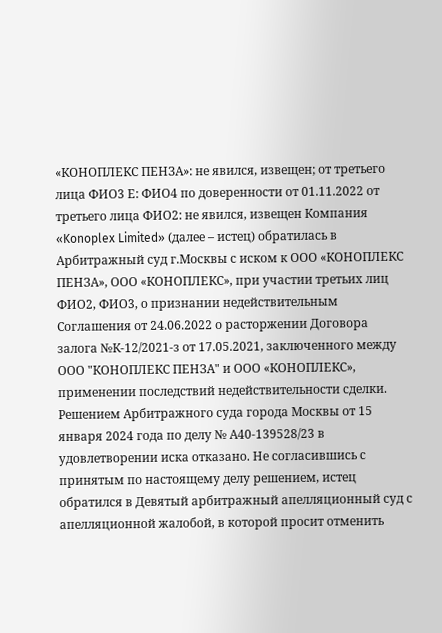«КОНОПЛЕКС ПЕНЗА»: не явился, извещен; от третьего лица ФИО3 Е: ФИО4 по доверенности от 01.11.2022 от третьего лица ФИО2: не явился, извещен Компания «Konoplex Limited» (далее – истец) обратилась в Арбитражный суд г.Москвы с иском к ООО «КОНОПЛЕКС ПЕНЗА», ООО «КОНОПЛЕКС», при участии третьих лиц ФИО2, ФИО3, о признании недействительным Соглашения от 24.06.2022 о расторжении Договора залога №К-12/2021-з от 17.05.2021, заключенного между ООО "КОНОПЛЕКС ПЕНЗА" и ООО «КОНОПЛЕКС», применении последствий недействительности сделки. Решением Арбитражного суда города Москвы от 15 января 2024 года по делу № А40-139528/23 в удовлетворении иска отказано. Не согласившись с принятым по настоящему делу решением, истец обратился в Девятый арбитражный апелляционный суд с апелляционной жалобой, в которой просит отменить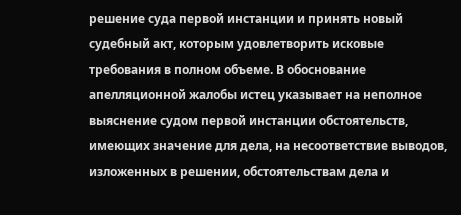решение суда первой инстанции и принять новый судебный акт, которым удовлетворить исковые требования в полном объеме. В обоснование апелляционной жалобы истец указывает на неполное выяснение судом первой инстанции обстоятельств, имеющих значение для дела, на несоответствие выводов, изложенных в решении, обстоятельствам дела и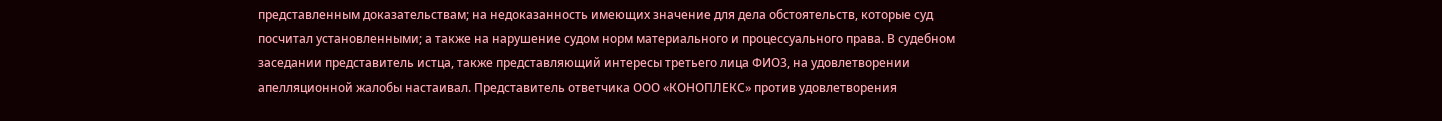представленным доказательствам; на недоказанность имеющих значение для дела обстоятельств, которые суд посчитал установленными; а также на нарушение судом норм материального и процессуального права. В судебном заседании представитель истца, также представляющий интересы третьего лица ФИО3, на удовлетворении апелляционной жалобы настаивал. Представитель ответчика ООО «КОНОПЛЕКС» против удовлетворения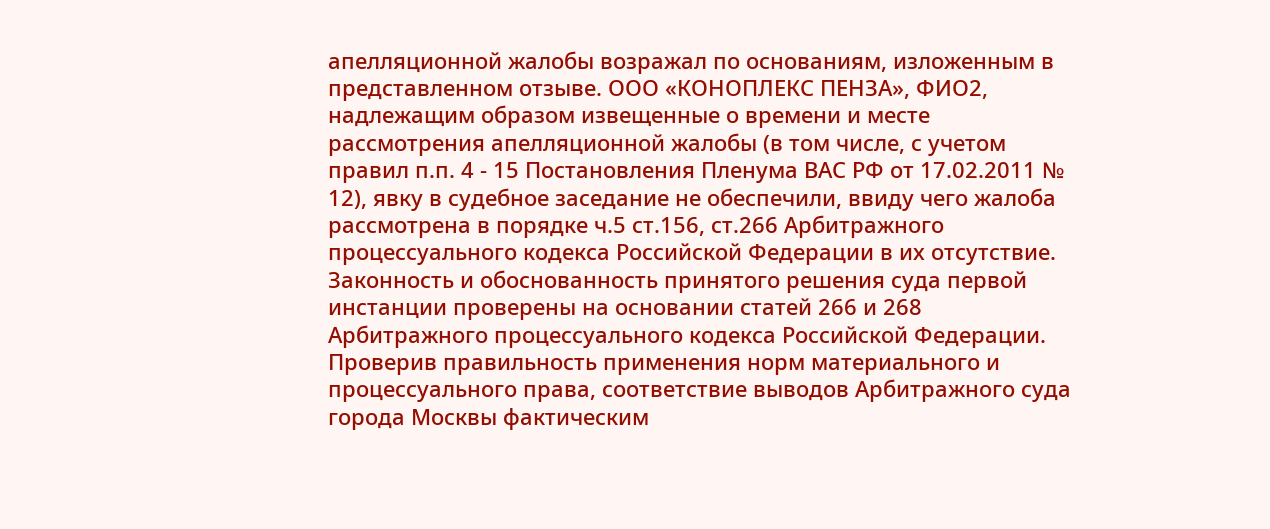апелляционной жалобы возражал по основаниям, изложенным в представленном отзыве. ООО «КОНОПЛЕКС ПЕНЗА», ФИО2, надлежащим образом извещенные о времени и месте рассмотрения апелляционной жалобы (в том числе, с учетом правил п.п. 4 - 15 Постановления Пленума ВАС РФ от 17.02.2011 № 12), явку в судебное заседание не обеспечили, ввиду чего жалоба рассмотрена в порядке ч.5 ст.156, ст.266 Арбитражного процессуального кодекса Российской Федерации в их отсутствие. Законность и обоснованность принятого решения суда первой инстанции проверены на основании статей 266 и 268 Арбитражного процессуального кодекса Российской Федерации. Проверив правильность применения норм материального и процессуального права, соответствие выводов Арбитражного суда города Москвы фактическим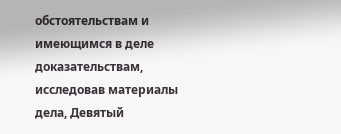обстоятельствам и имеющимся в деле доказательствам, исследовав материалы дела, Девятый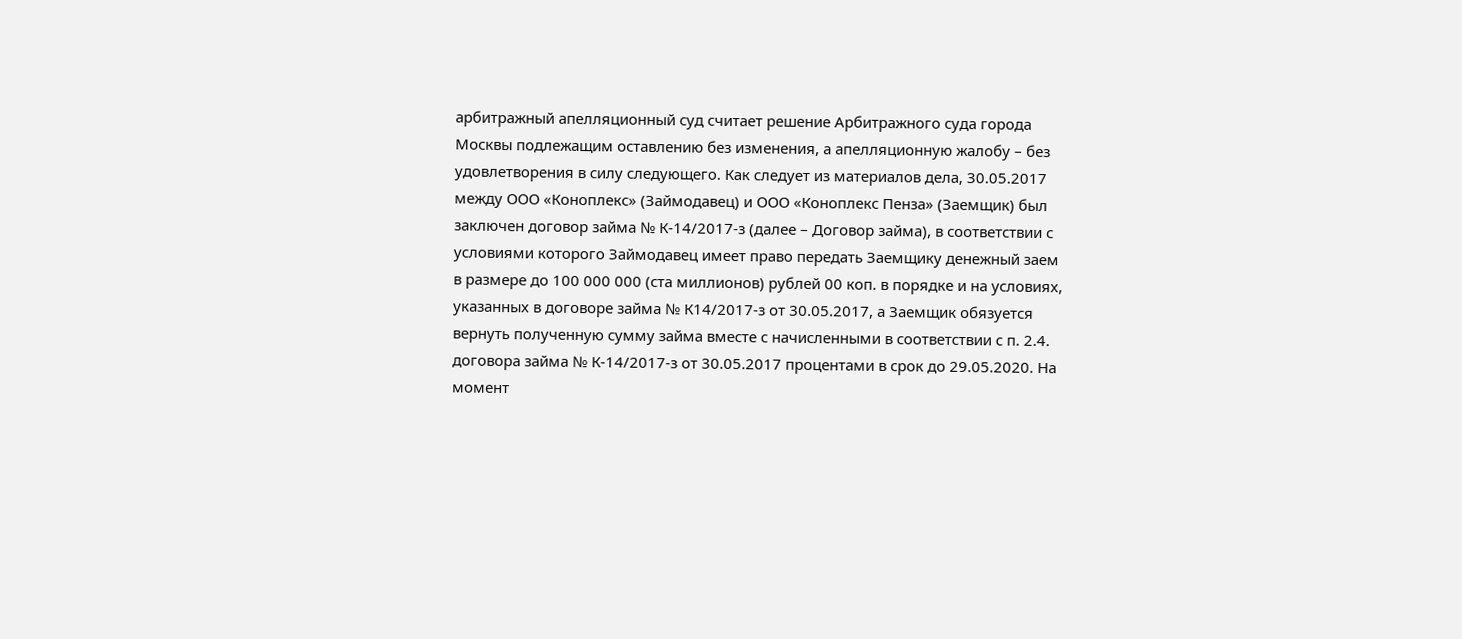арбитражный апелляционный суд считает решение Арбитражного суда города Москвы подлежащим оставлению без изменения, а апелляционную жалобу – без удовлетворения в силу следующего. Как следует из материалов дела, 30.05.2017 между ООО «Коноплекс» (Займодавец) и ООО «Коноплекс Пенза» (Заемщик) был заключен договор займа № К-14/2017-з (далее – Договор займа), в соответствии с условиями которого Займодавец имеет право передать Заемщику денежный заем в размере до 100 000 000 (ста миллионов) рублей 00 коп. в порядке и на условиях, указанных в договоре займа № К14/2017-з от 30.05.2017, а Заемщик обязуется вернуть полученную сумму займа вместе с начисленными в соответствии с п. 2.4. договора займа № К-14/2017-з от 30.05.2017 процентами в срок до 29.05.2020. На момент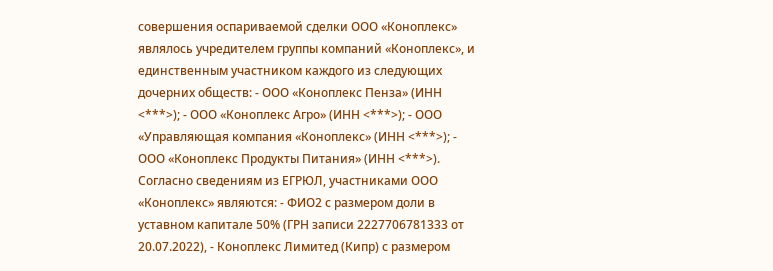совершения оспариваемой сделки ООО «Коноплекс» являлось учредителем группы компаний «Коноплекс», и единственным участником каждого из следующих дочерних обществ: - ООО «Коноплекс Пенза» (ИНН <***>); - ООО «Коноплекс Агро» (ИНН <***>); - ООО «Управляющая компания «Коноплекс» (ИНН <***>); - ООО «Коноплекс Продукты Питания» (ИНН <***>). Согласно сведениям из ЕГРЮЛ, участниками ООО «Коноплекс» являются: - ФИО2 с размером доли в уставном капитале 50% (ГРН записи 2227706781333 от 20.07.2022), - Коноплекс Лимитед (Кипр) с размером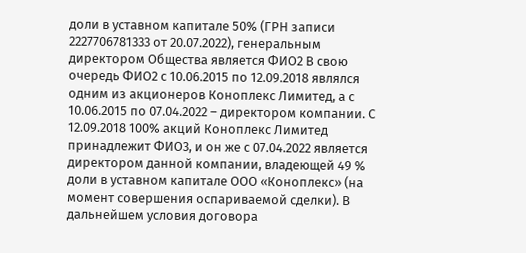доли в уставном капитале 50% (ГРН записи 2227706781333 от 20.07.2022), генеральным директором Общества является ФИО2 В свою очередь ФИО2 с 10.06.2015 по 12.09.2018 являлся одним из акционеров Коноплекс Лимитед, а с 10.06.2015 по 07.04.2022 – директором компании. С 12.09.2018 100% акций Коноплекс Лимитед принадлежит ФИО3, и он же с 07.04.2022 является директором данной компании, владеющей 49 % доли в уставном капитале ООО «Коноплекс» (на момент совершения оспариваемой сделки). В дальнейшем условия договора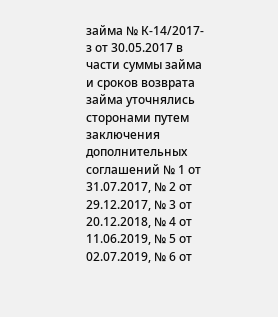займа № К-14/2017-з от 30.05.2017 в части суммы займа и сроков возврата займа уточнялись сторонами путем заключения дополнительных соглашений № 1 от 31.07.2017, № 2 от 29.12.2017, № 3 от 20.12.2018, № 4 от 11.06.2019, № 5 от 02.07.2019, № 6 от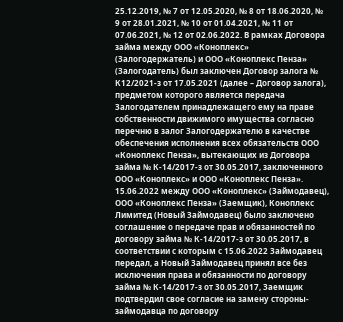25.12.2019, № 7 от 12.05.2020, № 8 от 18.06.2020, № 9 от 28.01.2021, № 10 от 01.04.2021, № 11 от 07.06.2021, № 12 от 02.06.2022. В рамках Договора займа между ООО «Коноплекс» (Залогодержатель) и ООО «Коноплекс Пенза» (Залогодатель) был заключен Договор залога № К12/2021-з от 17.05.2021 (далее – Договор залога), предметом которого является передача Залогодателем принадлежащего ему на праве собственности движимого имущества согласно перечню в залог Залогодержателю в качестве обеспечения исполнения всех обязательств ООО «Коноплекс Пенза», вытекающих из Договора займа № К-14/2017-з от 30.05.2017, заключенного ООО «Коноплекс» и ООО «Коноплекс Пенза». 15.06.2022 между ООО «Коноплекс» (Займодавец), ООО «Коноплекс Пенза» (Заемщик), Коноплекс Лимитед (Новый Займодавец) было заключено соглашение о передаче прав и обязанностей по договору займа № К-14/2017-з от 30.05.2017, в соответствии с которым с 15.06.2022 Займодавец передал, а Новый Займодавец принял все без исключения права и обязанности по договору займа № К-14/2017-з от 30.05.2017, Заемщик подтвердил свое согласие на замену стороны-займодавца по договору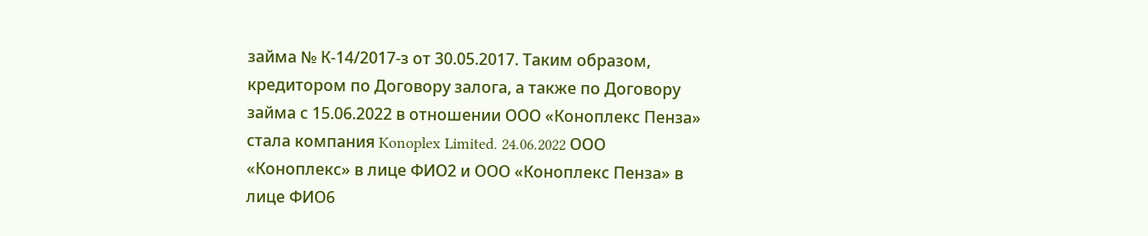займа № К-14/2017-з от 30.05.2017. Таким образом, кредитором по Договору залога, а также по Договору займа с 15.06.2022 в отношении ООО «Коноплекс Пенза» стала компания Konoplex Limited. 24.06.2022 ООО «Коноплекс» в лице ФИО2 и ООО «Коноплекс Пенза» в лице ФИО6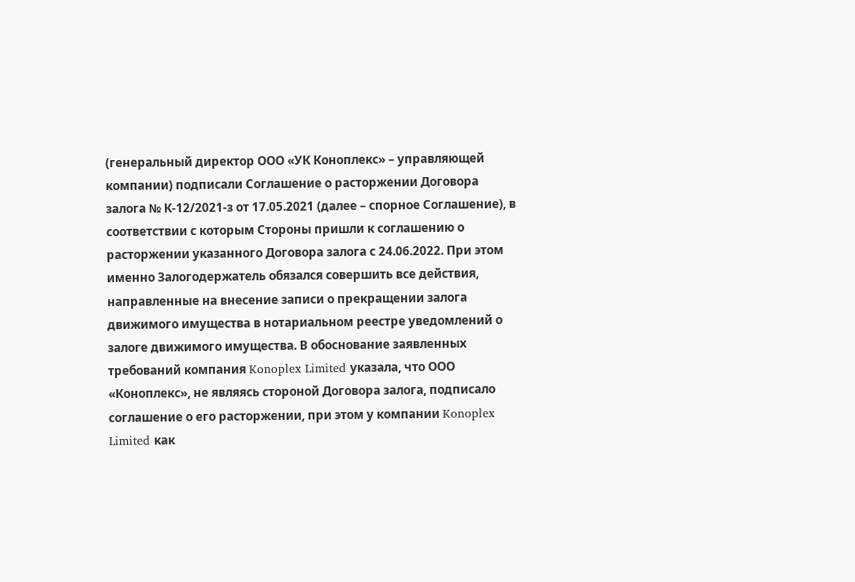(генеральный директор ООО «УК Коноплекс» – управляющей компании) подписали Соглашение о расторжении Договора залога № К-12/2021-з от 17.05.2021 (далее – спорное Соглашение), в соответствии с которым Стороны пришли к соглашению о расторжении указанного Договора залога с 24.06.2022. При этом именно Залогодержатель обязался совершить все действия, направленные на внесение записи о прекращении залога движимого имущества в нотариальном реестре уведомлений о залоге движимого имущества. В обоснование заявленных требований компания Konoplex Limited указала, что ООО «Коноплекс», не являясь стороной Договора залога, подписало соглашение о его расторжении, при этом у компании Konoplex Limited как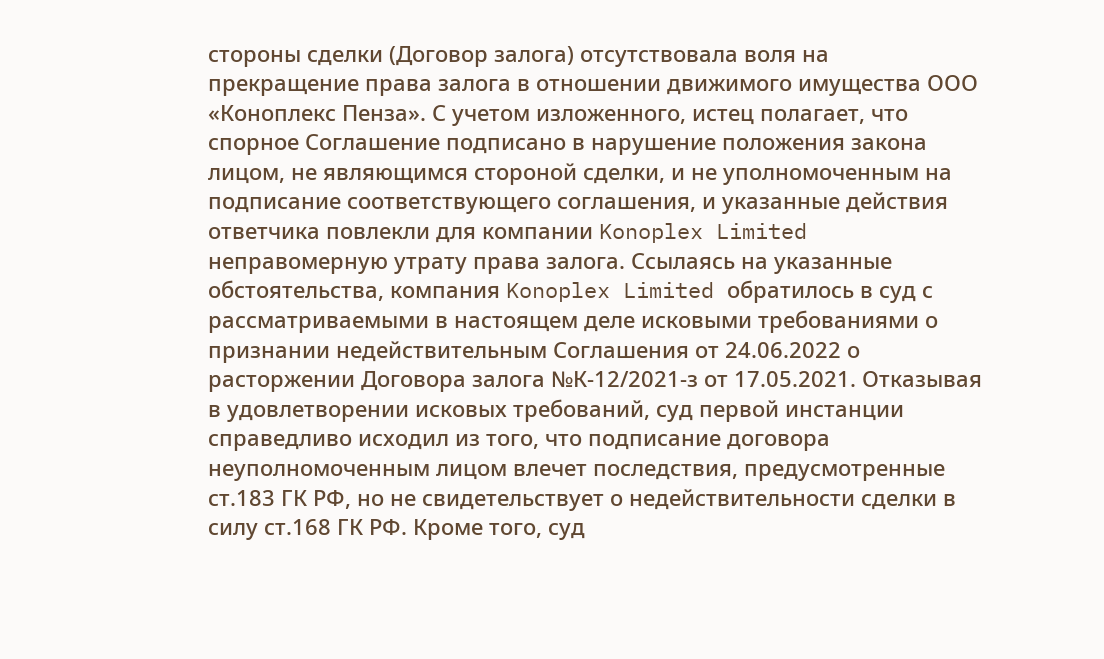стороны сделки (Договор залога) отсутствовала воля на прекращение права залога в отношении движимого имущества ООО «Коноплекс Пенза». С учетом изложенного, истец полагает, что спорное Соглашение подписано в нарушение положения закона лицом, не являющимся стороной сделки, и не уполномоченным на подписание соответствующего соглашения, и указанные действия ответчика повлекли для компании Konoplex Limited неправомерную утрату права залога. Ссылаясь на указанные обстоятельства, компания Konoplex Limited обратилось в суд с рассматриваемыми в настоящем деле исковыми требованиями о признании недействительным Соглашения от 24.06.2022 о расторжении Договора залога №К-12/2021-з от 17.05.2021. Отказывая в удовлетворении исковых требований, суд первой инстанции справедливо исходил из того, что подписание договора неуполномоченным лицом влечет последствия, предусмотренные ст.183 ГК РФ, но не свидетельствует о недействительности сделки в силу ст.168 ГК РФ. Кроме того, суд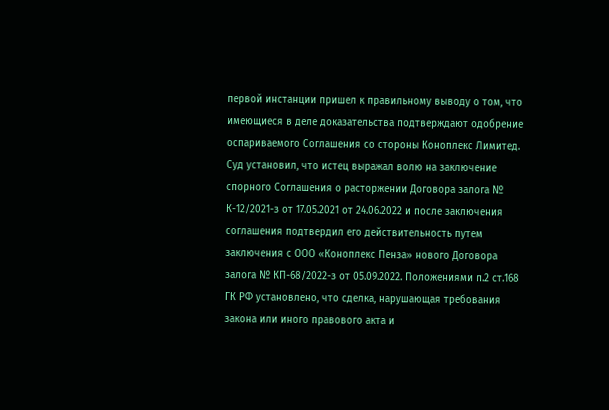первой инстанции пришел к правильному выводу о том, что имеющиеся в деле доказательства подтверждают одобрение оспариваемого Соглашения со стороны Коноплекс Лимитед. Суд установил, что истец выражал волю на заключение спорного Соглашения о расторжении Договора залога № К-12/2021-з от 17.05.2021 от 24.06.2022 и после заключения соглашения подтвердил его действительность путем заключения с ООО «Коноплекс Пенза» нового Договора залога № КП-68/2022-з от 05.09.2022. Положениями п.2 ст.168 ГК РФ установлено, что сделка, нарушающая требования закона или иного правового акта и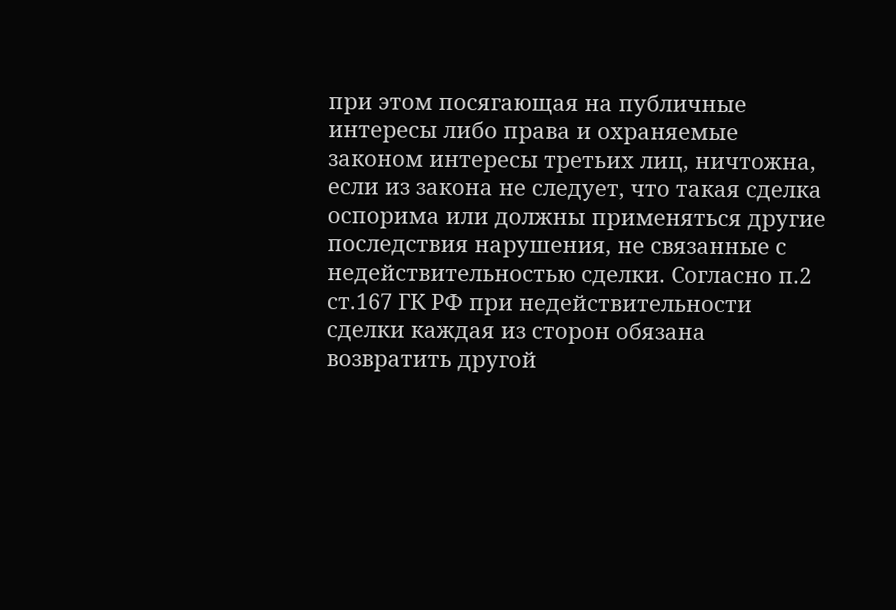при этом посягающая на публичные интересы либо права и охраняемые законом интересы третьих лиц, ничтожна, если из закона не следует, что такая сделка оспорима или должны применяться другие последствия нарушения, не связанные с недействительностью сделки. Согласно п.2 ст.167 ГК РФ при недействительности сделки каждая из сторон обязана возвратить другой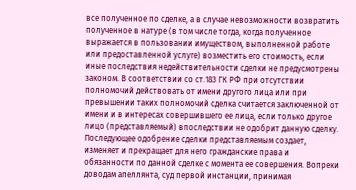все полученное по сделке, а в случае невозможности возвратить полученное в натуре (в том числе тогда, когда полученное выражается в пользовании имуществом, выполненной работе или предоставленной услуге) возместить его стоимость, если иные последствия недействительности сделки не предусмотрены законом. В соответствии со ст.183 ГК РФ при отсутствии полномочий действовать от имени другого лица или при превышении таких полномочий сделка считается заключенной от имени и в интересах совершившего ее лица, если только другое лицо (представляемый) впоследствии не одобрит данную сделку. Последующее одобрение сделки представляемым создает, изменяет и прекращает для него гражданские права и обязанности по данной сделке с момента ее совершения. Вопреки доводам апеллянта, суд первой инстанции, принимая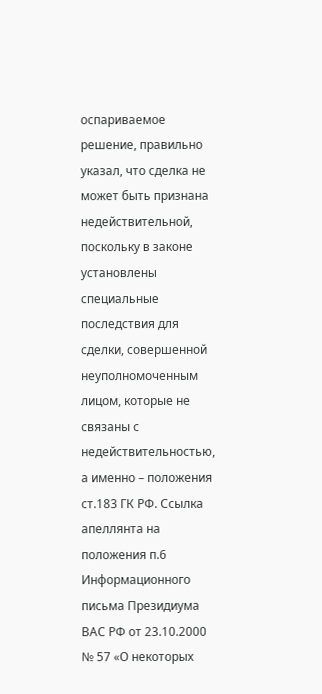оспариваемое решение, правильно указал, что сделка не может быть признана недействительной, поскольку в законе установлены специальные последствия для сделки, совершенной неуполномоченным лицом, которые не связаны с недействительностью, а именно – положения ст.183 ГК РФ. Ссылка апеллянта на положения п.6 Информационного письма Президиума ВАС РФ от 23.10.2000 № 57 «О некоторых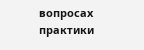вопросах практики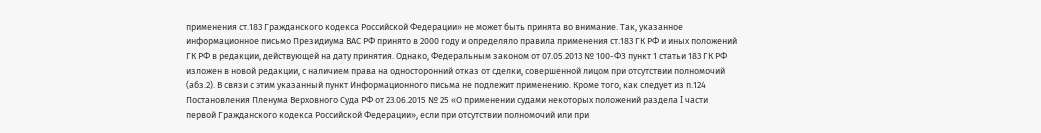применения ст.183 Гражданского кодекса Российской Федерации» не может быть принята во внимание. Так, указанное информационное письмо Президиума ВАС РФ принято в 2000 году и определяло правила применения ст.183 ГК РФ и иных положений ГК РФ в редакции, действующей на дату принятия. Однако, Федеральным законом от 07.05.2013 № 100-ФЗ пункт 1 статьи 183 ГК РФ изложен в новой редакции, с наличием права на односторонний отказ от сделки, совершенной лицом при отсутствии полномочий (абз.2). В связи с этим указанный пункт Информационного письма не подлежит применению. Кроме того, как следует из п.124 Постановления Пленума Верховного Суда РФ от 23.06.2015 № 25 «О применении судами некоторых положений раздела I части первой Гражданского кодекса Российской Федерации», если при отсутствии полномочий или при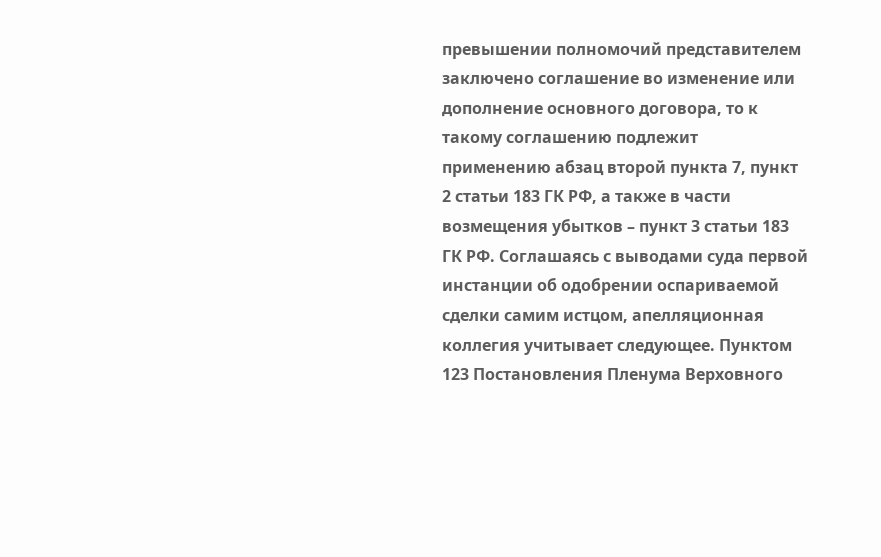превышении полномочий представителем заключено соглашение во изменение или дополнение основного договора, то к такому соглашению подлежит применению абзац второй пункта 7, пункт 2 статьи 183 ГК РФ, а также в части возмещения убытков – пункт 3 статьи 183 ГК РФ. Соглашаясь с выводами суда первой инстанции об одобрении оспариваемой сделки самим истцом, апелляционная коллегия учитывает следующее. Пунктом 123 Постановления Пленума Верховного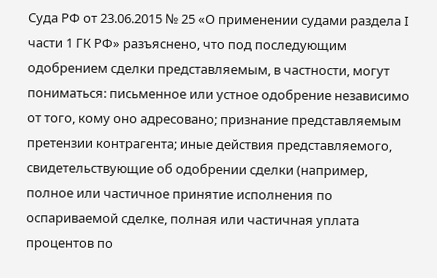Суда РФ от 23.06.2015 № 25 «О применении судами раздела I части 1 ГК РФ» разъяснено, что под последующим одобрением сделки представляемым, в частности, могут пониматься: письменное или устное одобрение независимо от того, кому оно адресовано; признание представляемым претензии контрагента; иные действия представляемого, свидетельствующие об одобрении сделки (например, полное или частичное принятие исполнения по оспариваемой сделке, полная или частичная уплата процентов по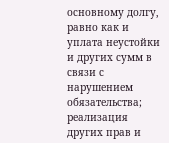основному долгу, равно как и уплата неустойки и других сумм в связи с нарушением обязательства; реализация других прав и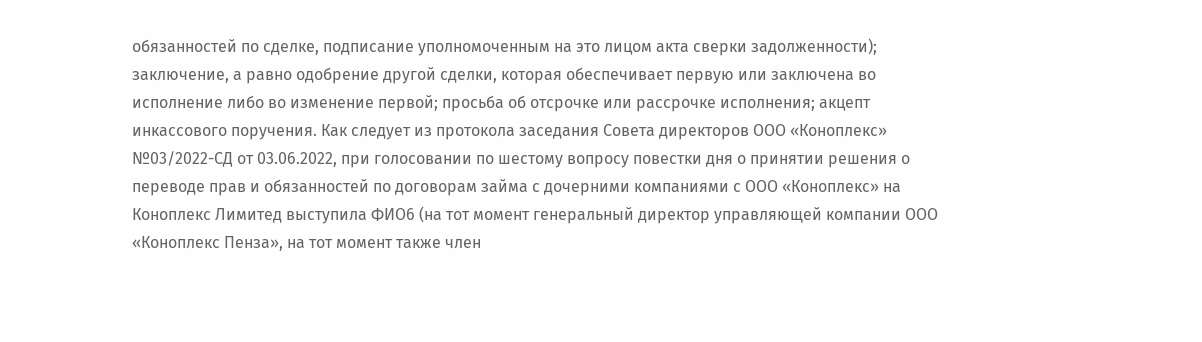обязанностей по сделке, подписание уполномоченным на это лицом акта сверки задолженности); заключение, а равно одобрение другой сделки, которая обеспечивает первую или заключена во исполнение либо во изменение первой; просьба об отсрочке или рассрочке исполнения; акцепт инкассового поручения. Как следует из протокола заседания Совета директоров ООО «Коноплекс» №03/2022-СД от 03.06.2022, при голосовании по шестому вопросу повестки дня о принятии решения о переводе прав и обязанностей по договорам займа с дочерними компаниями с ООО «Коноплекс» на Коноплекс Лимитед выступила ФИО6 (на тот момент генеральный директор управляющей компании ООО «Коноплекс Пенза», на тот момент также член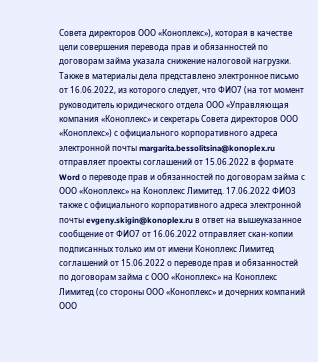Совета директоров ООО «Коноплекс»), которая в качестве цели совершения перевода прав и обязанностей по договорам займа указала снижение налоговой нагрузки. Также в материалы дела представлено электронное письмо от 16.06.2022, из которого следует, что ФИО7 (на тот момент руководитель юридического отдела ООО «Управляющая компания «Коноплекс» и секретарь Совета директоров ООО «Коноплекс») с официального корпоративного адреса электронной почты margarita.bessolitsina@konoplex.ru отправляет проекты соглашений от 15.06.2022 в формате Word о переводе прав и обязанностей по договорам займа с ООО «Коноплекс» на Коноплекс Лимитед. 17.06.2022 ФИО3 также с официального корпоративного адреса электронной почты evgeny.skigin@konoplex.ru в ответ на вышеуказанное сообщение от ФИО7 от 16.06.2022 отправляет скан-копии подписанных только им от имени Коноплекс Лимитед соглашений от 15.06.2022 о переводе прав и обязанностей по договорам займа с ООО «Коноплекс» на Коноплекс Лимитед (со стороны ООО «Коноплекс» и дочерних компаний ООО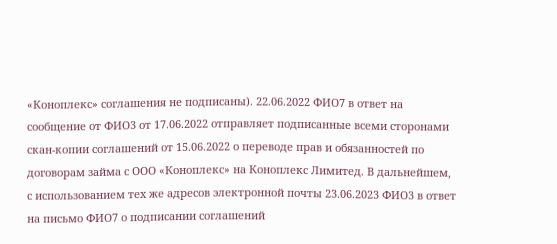«Коноплекс» соглашения не подписаны). 22.06.2022 ФИО7 в ответ на сообщение от ФИО3 от 17.06.2022 отправляет подписанные всеми сторонами скан-копии соглашений от 15.06.2022 о переводе прав и обязанностей по договорам займа с ООО «Коноплекс» на Коноплекс Лимитед. В дальнейшем, с использованием тех же адресов электронной почты 23.06.2023 ФИО3 в ответ на письмо ФИО7 о подписании соглашений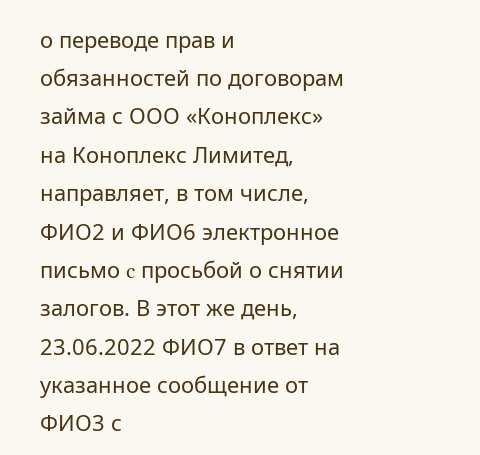о переводе прав и обязанностей по договорам займа с ООО «Коноплекс» на Коноплекс Лимитед, направляет, в том числе, ФИО2 и ФИО6 электронное письмо c просьбой о снятии залогов. В этот же день, 23.06.2022 ФИО7 в ответ на указанное сообщение от ФИО3 с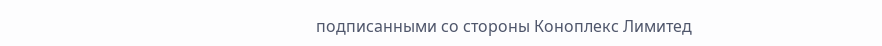подписанными со стороны Коноплекс Лимитед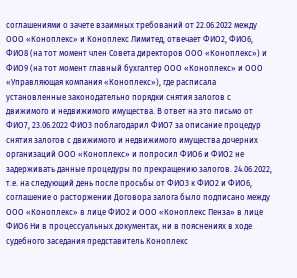соглашениями о зачете взаимных требований от 22.06.2022 между ООО «Коноплекc» и Коноплекс Лимитед, отвечает ФИО2, ФИО6, ФИО8 (на тот момент член Совета директоров ООО «Коноплекс») и ФИО9 (на тот момент главный бухгалтер ООО «Коноплекс» и ООО «Управляющая компания «Коноплекс»), где расписала установленные законодательно порядки снятия залогов с движимого и недвижимого имущества. В ответ на это письмо от ФИО7, 23.06.2022 ФИО3 поблагодарил ФИО7 за описание процедур снятия залогов с движимого и недвижимого имущества дочерних организаций ООО «Коноплекс» и попросил ФИО6 и ФИО2 не задерживать данные процедуры по прекращению залогов. 24.06.2022, т.е. на следующий день после просьбы от ФИО3 к ФИО2 и ФИО6, соглашение о расторжении Договора залога было подписано между ООО «Коноплекс» в лице ФИО2 и ООО «Коноплекс Пенза» в лице ФИО6 Ни в процессуальных документах, ни в пояснениях в ходе судебного заседания представитель Коноплекс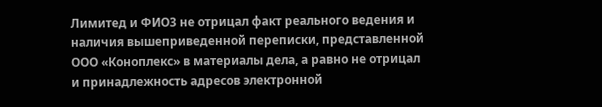Лимитед и ФИО3 не отрицал факт реального ведения и наличия вышеприведенной переписки, представленной ООО «Коноплекс» в материалы дела, а равно не отрицал и принадлежность адресов электронной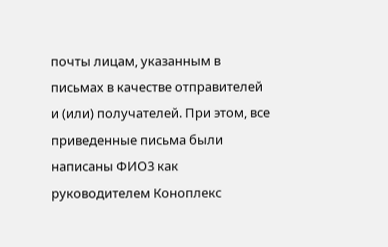почты лицам, указанным в письмах в качестве отправителей и (или) получателей. При этом, все приведенные письма были написаны ФИО3 как руководителем Коноплекс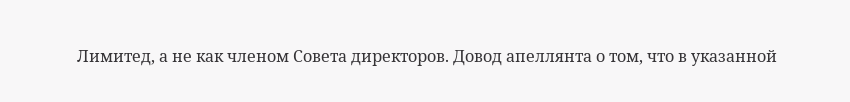Лимитед, а не как членом Совета директоров. Довод апеллянта о том, что в указанной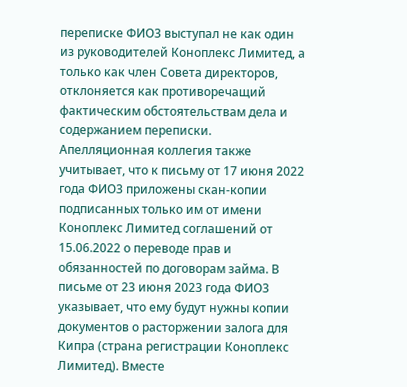переписке ФИО3 выступал не как один из руководителей Коноплекс Лимитед, а только как член Совета директоров, отклоняется как противоречащий фактическим обстоятельствам дела и содержанием переписки. Апелляционная коллегия также учитывает, что к письму от 17 июня 2022 года ФИО3 приложены скан-копии подписанных только им от имени Коноплекс Лимитед соглашений от 15.06.2022 о переводе прав и обязанностей по договорам займа. В письме от 23 июня 2023 года ФИО3 указывает, что ему будут нужны копии документов о расторжении залога для Кипра (страна регистрации Коноплекс Лимитед). Вместе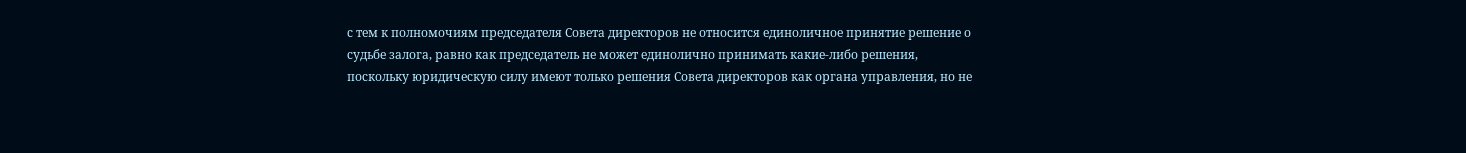с тем к полномочиям председателя Совета директоров не относится единоличное принятие решение о судьбе залога, равно как председатель не может единолично принимать какие-либо решения, поскольку юридическую силу имеют только решения Совета директоров как органа управления, но не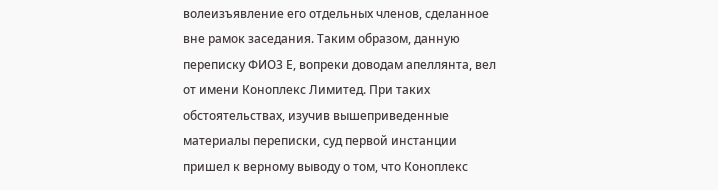волеизъявление его отдельных членов, сделанное вне рамок заседания. Таким образом, данную переписку ФИО3 Е, вопреки доводам апеллянта, вел от имени Коноплекс Лимитед. При таких обстоятельствах, изучив вышеприведенные материалы переписки, суд первой инстанции пришел к верному выводу о том, что Коноплекс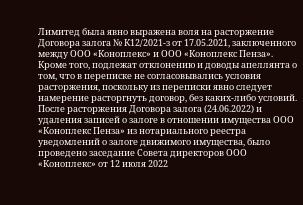Лимитед была явно выражена воля на расторжение Договора залога № К12/2021-з от 17.05.2021, заключенного между ООО «Коноплекс» и ООО «Коноплекс Пенза». Кроме того, подлежат отклонению и доводы апеллянта о том, что в переписке не согласовывались условия расторжения, поскольку из переписки явно следует намерение расторгнуть договор, без каких-либо условий. После расторжения Договора залога (24.06.2022) и удаления записей о залоге в отношении имущества ООО «Коноплекс Пенза» из нотариального реестра уведомлений о залоге движимого имущества, было проведено заседание Совета директоров ООО «Коноплекс» от 12 июля 2022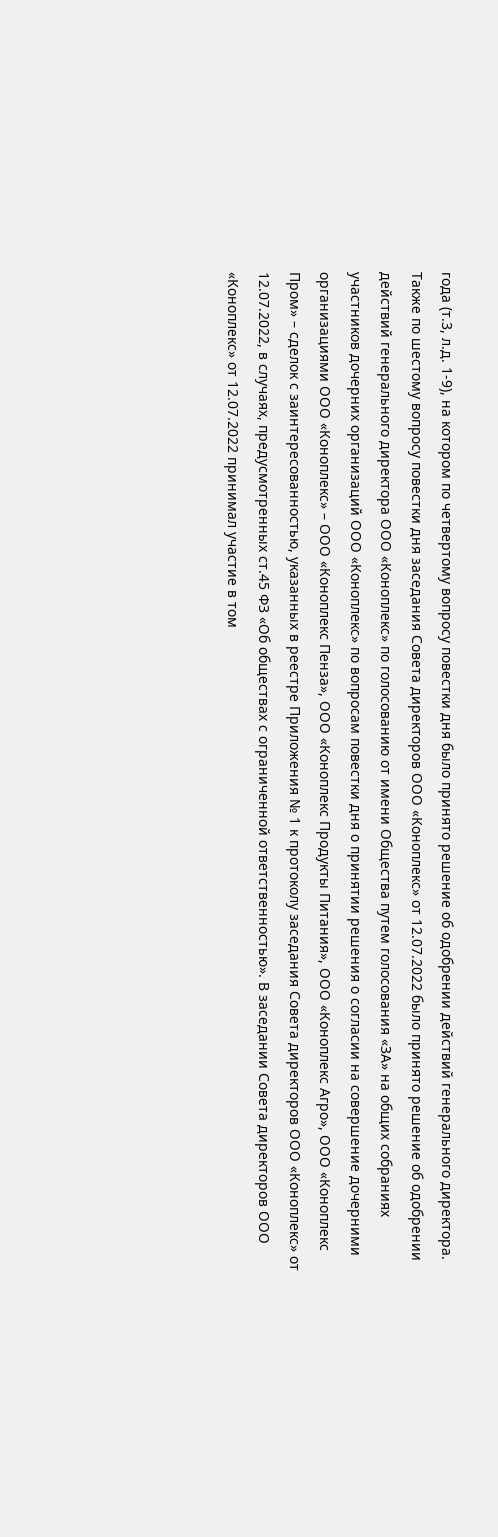года (т.3, л.д. 1-9), на котором по четвертому вопросу повестки дня было принято решение об одобрении действий генерального директора. Также по шестому вопросу повестки дня заседания Совета директоров ООО «Коноплекс» от 12.07.2022 было принято решение об одобрении действий генерального директора ООО «Коноплекс» по голосованию от имени Общества путем голосования «ЗА» на общих собраниях участников дочерних организаций ООО «Коноплекс» по вопросам повестки дня о принятии решения о согласии на совершение дочерними организациями ООО «Коноплекс» – ООО «Коноплекс Пенза», ООО «Коноплекс Продукты Питания», ООО «Коноплекс Агро», ООО «Коноплекс Пром» – сделок с заинтересованностью, указанных в реестре Приложения № 1 к протоколу заседания Совета директоров ООО «Коноплекс» от 12.07.2022, в случаях, предусмотренных ст.45 ФЗ «Об обществах с ограниченной ответственностью». В заседании Совета директоров ООО «Коноплекс» от 12.07.2022 принимал участие в том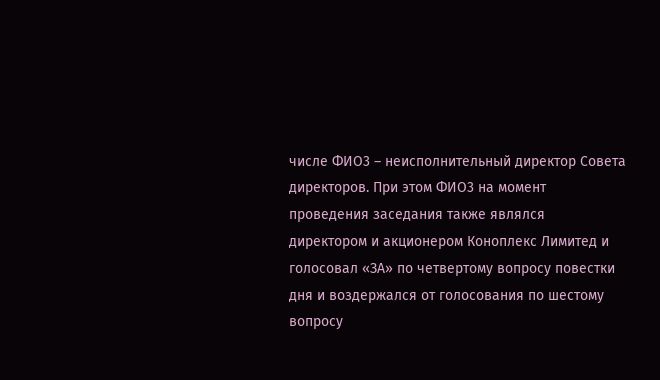числе ФИО3 – неисполнительный директор Совета директоров. При этом ФИО3 на момент проведения заседания также являлся директором и акционером Коноплекс Лимитед и голосовал «ЗА» по четвертому вопросу повестки дня и воздержался от голосования по шестому вопросу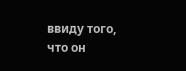ввиду того, что он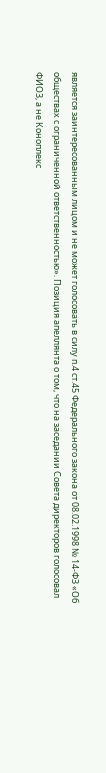является заинтересованным лицом и не может голосовать в силу п.4 ст.45 Федерального закона от 08.02.1998 № 14-ФЗ «Об обществах с ограниченной ответственностью». Позиция апеллянта о том, что на заседании Совета директоров голосовал ФИО3, а не Коноплекс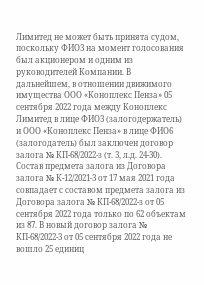Лимитед не может быть принята судом, поскольку ФИО3 на момент голосования был акционером и одним из руководителей Компании. В дальнейшем, в отношении движимого имущества ООО «Коноплекс Пенза» 05 сентября 2022 года между Коноплекс Лимитед в лице ФИО3 (залогодержатель) и ООО «Коноплекс Пенза» в лице ФИО6 (залогодатель) был заключен договор залога № КП-68/2022-з (т. 3, л.д. 24-30). Состав предмета залога из Договора залога № К-12/2021-3 от 17 мая 2021 года совпадает с составом предмета залога из Договора залога № КП-68/2022-з от 05 сентября 2022 года только по 62 объектам из 87. В новый договор залога № КП-68/2022-3 от 05 сентября 2022 года не вошло 25 единиц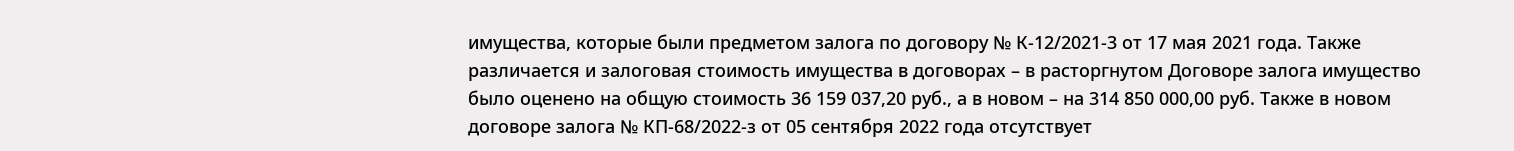имущества, которые были предметом залога по договору № К-12/2021-3 от 17 мая 2021 года. Также различается и залоговая стоимость имущества в договорах – в расторгнутом Договоре залога имущество было оценено на общую стоимость 36 159 037,20 руб., а в новом – на 314 850 000,00 руб. Также в новом договоре залога № КП-68/2022-з от 05 сентября 2022 года отсутствует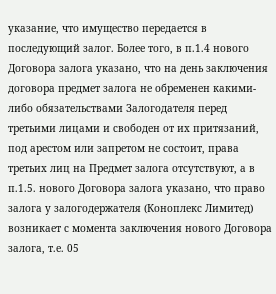указание, что имущество передается в последующий залог. Более того, в п.1.4 нового Договора залога указано, что на день заключения договора предмет залога не обременен какими-либо обязательствами Залогодателя перед третьими лицами и свободен от их притязаний, под арестом или запретом не состоит, права третьих лиц на Предмет залога отсутствуют, а в п.1.5. нового Договора залога указано, что право залога у залогодержателя (Коноплекс Лимитед) возникает с момента заключения нового Договора залога, т.е. 05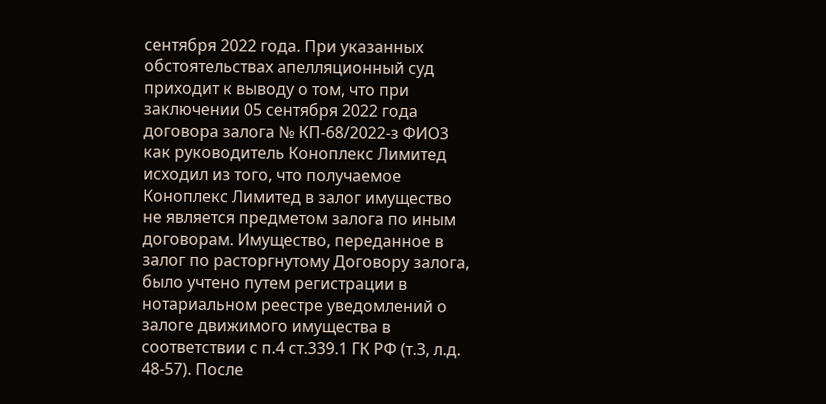сентября 2022 года. При указанных обстоятельствах апелляционный суд приходит к выводу о том, что при заключении 05 сентября 2022 года договора залога № КП-68/2022-з ФИО3 как руководитель Коноплекс Лимитед исходил из того, что получаемое Коноплекс Лимитед в залог имущество не является предметом залога по иным договорам. Имущество, переданное в залог по расторгнутому Договору залога, было учтено путем регистрации в нотариальном реестре уведомлений о залоге движимого имущества в соответствии с п.4 ст.339.1 ГК РФ (т.З, л.д. 48-57). После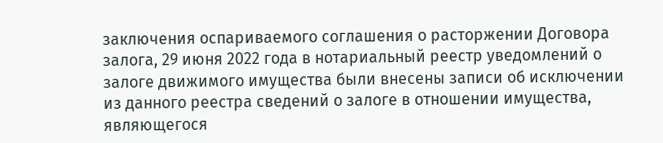заключения оспариваемого соглашения о расторжении Договора залога, 29 июня 2022 года в нотариальный реестр уведомлений о залоге движимого имущества были внесены записи об исключении из данного реестра сведений о залоге в отношении имущества, являющегося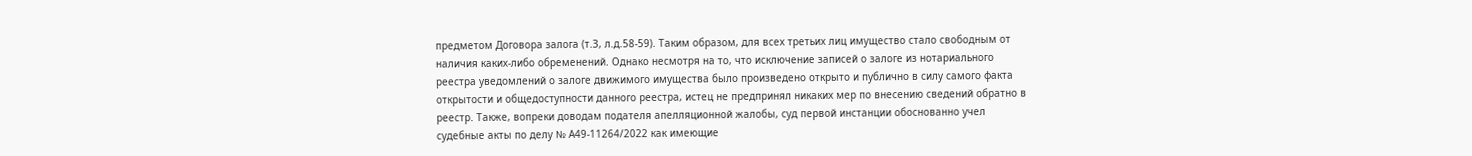предметом Договора залога (т.З, л.д.58-59). Таким образом, для всех третьих лиц имущество стало свободным от наличия каких-либо обременений. Однако несмотря на то, что исключение записей о залоге из нотариального реестра уведомлений о залоге движимого имущества было произведено открыто и публично в силу самого факта открытости и общедоступности данного реестра, истец не предпринял никаких мер по внесению сведений обратно в реестр. Также, вопреки доводам подателя апелляционной жалобы, суд первой инстанции обоснованно учел судебные акты по делу № А49-11264/2022 как имеющие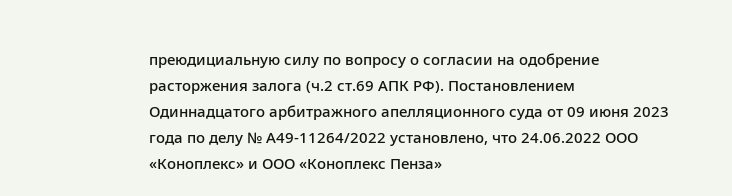преюдициальную силу по вопросу о согласии на одобрение расторжения залога (ч.2 ст.69 АПК РФ). Постановлением Одиннадцатого арбитражного апелляционного суда от 09 июня 2023 года по делу № А49-11264/2022 установлено, что 24.06.2022 ООО «Коноплекс» и ООО «Коноплекс Пенза»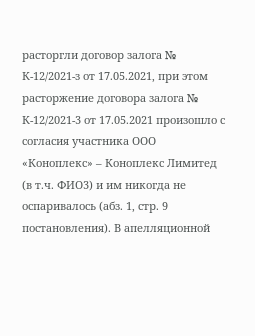расторгли договор залога № К-12/2021-з от 17.05.2021, при этом расторжение договора залога № К-12/2021-3 от 17.05.2021 произошло с согласия участника ООО «Коноплекс» – Коноплекс Лимитед (в т.ч. ФИО3) и им никогда не оспаривалось (абз. 1, стр. 9 постановления). В апелляционной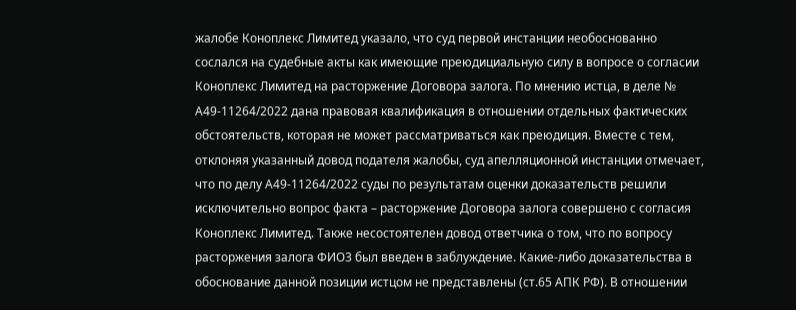жалобе Коноплекс Лимитед указало, что суд первой инстанции необоснованно сослался на судебные акты как имеющие преюдициальную силу в вопросе о согласии Коноплекс Лимитед на расторжение Договора залога. По мнению истца, в деле № А49-11264/2022 дана правовая квалификация в отношении отдельных фактических обстоятельств, которая не может рассматриваться как преюдиция. Вместе с тем, отклоняя указанный довод подателя жалобы, суд апелляционной инстанции отмечает, что по делу А49-11264/2022 суды по результатам оценки доказательств решили исключительно вопрос факта – расторжение Договора залога совершено с согласия Коноплекс Лимитед. Также несостоятелен довод ответчика о том, что по вопросу расторжения залога ФИО3 был введен в заблуждение. Какие-либо доказательства в обоснование данной позиции истцом не представлены (ст.65 АПК РФ). В отношении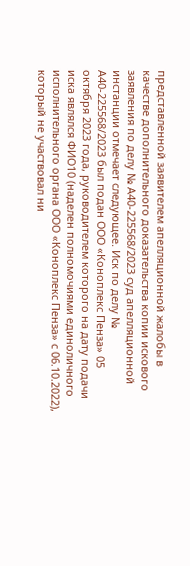представленной заявителем апелляционной жалобы в качестве дополнительного доказательства копии искового заявления по делу № А40-225568/2023 суд апелляционной инстанции отмечает следующее. Иск по делу № А40-225568/2023 был подан ООО «Коноплекс Пенза» 05 октября 2023 года, руководителем которого на дату подачи иска являлся ФИО10 (наделен полномочиями единоличного исполнительного органа ООО «Коноплекс Пенза» с 06.10.2022), который не участвовал ни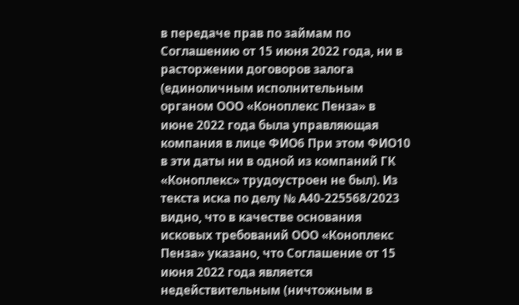в передаче прав по займам по Соглашению от 15 июня 2022 года, ни в расторжении договоров залога (единоличным исполнительным органом ООО «Коноплекс Пенза» в июне 2022 года была управляющая компания в лице ФИО6 При этом ФИО10 в эти даты ни в одной из компаний ГК «Коноплекс» трудоустроен не был). Из текста иска по делу № А40-225568/2023 видно, что в качестве основания исковых требований ООО «Коноплекс Пенза» указано, что Соглашение от 15 июня 2022 года является недействительным (ничтожным в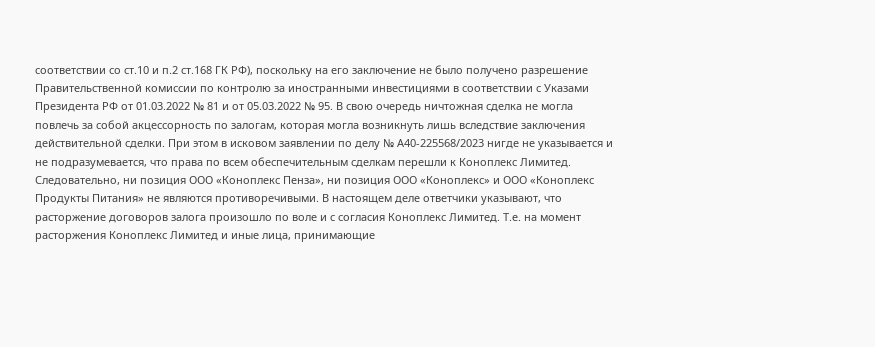соответствии со ст.10 и п.2 ст.168 ГК РФ), поскольку на его заключение не было получено разрешение Правительственной комиссии по контролю за иностранными инвестициями в соответствии с Указами Президента РФ от 01.03.2022 № 81 и от 05.03.2022 № 95. В свою очередь ничтожная сделка не могла повлечь за собой акцессорность по залогам, которая могла возникнуть лишь вследствие заключения действительной сделки. При этом в исковом заявлении по делу № А40-225568/2023 нигде не указывается и не подразумевается, что права по всем обеспечительным сделкам перешли к Коноплекс Лимитед. Следовательно, ни позиция ООО «Коноплекс Пенза», ни позиция ООО «Коноплекс» и ООО «Коноплекс Продукты Питания» не являются противоречивыми. В настоящем деле ответчики указывают, что расторжение договоров залога произошло по воле и с согласия Коноплекс Лимитед. Т.е. на момент расторжения Коноплекс Лимитед и иные лица, принимающие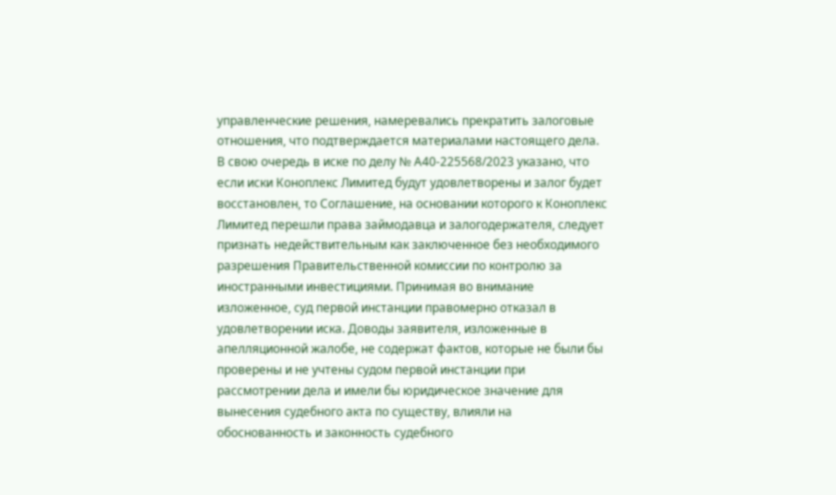управленческие решения, намеревались прекратить залоговые отношения, что подтверждается материалами настоящего дела. В свою очередь в иске по делу № А40-225568/2023 указано, что если иски Коноплекс Лимитед будут удовлетворены и залог будет восстановлен, то Соглашение, на основании которого к Коноплекс Лимитед перешли права займодавца и залогодержателя, следует признать недействительным как заключенное без необходимого разрешения Правительственной комиссии по контролю за иностранными инвестициями. Принимая во внимание изложенное, суд первой инстанции правомерно отказал в удовлетворении иска. Доводы заявителя, изложенные в апелляционной жалобе, не содержат фактов, которые не были бы проверены и не учтены судом первой инстанции при рассмотрении дела и имели бы юридическое значение для вынесения судебного акта по существу, влияли на обоснованность и законность судебного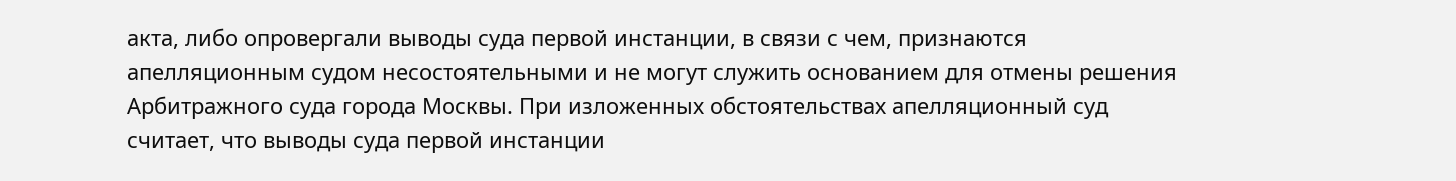акта, либо опровергали выводы суда первой инстанции, в связи с чем, признаются апелляционным судом несостоятельными и не могут служить основанием для отмены решения Арбитражного суда города Москвы. При изложенных обстоятельствах апелляционный суд считает, что выводы суда первой инстанции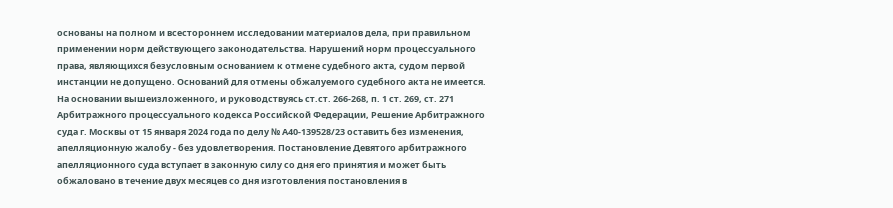основаны на полном и всестороннем исследовании материалов дела, при правильном применении норм действующего законодательства. Нарушений норм процессуального права, являющихся безусловным основанием к отмене судебного акта, судом первой инстанции не допущено. Оснований для отмены обжалуемого судебного акта не имеется. На основании вышеизложенного, и руководствуясь ст.ст. 266-268, п. 1 ст. 269, ст. 271 Арбитражного процессуального кодекса Российской Федерации, Решение Арбитражного суда г. Москвы от 15 января 2024 года по делу № А40-139528/23 оставить без изменения, апелляционную жалобу - без удовлетворения. Постановление Девятого арбитражного апелляционного суда вступает в законную силу со дня его принятия и может быть обжаловано в течение двух месяцев со дня изготовления постановления в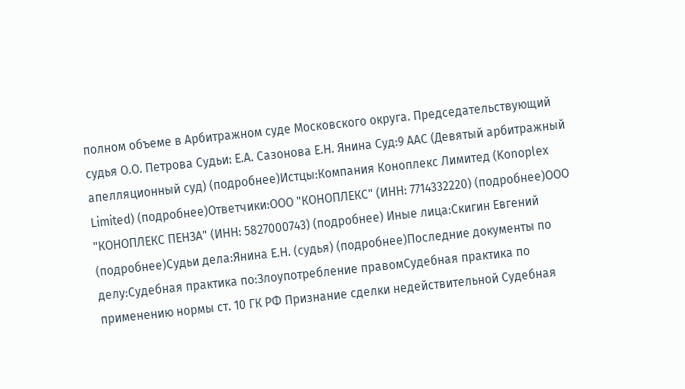полном объеме в Арбитражном суде Московского округа. Председательствующий судья О.О. Петрова Судьи: Е.А. Сазонова Е.Н. Янина Суд:9 ААС (Девятый арбитражный апелляционный суд) (подробнее)Истцы:Компания Коноплекс Лимитед (Konoplex Limited) (подробнее)Ответчики:ООО "КОНОПЛЕКС" (ИНН: 7714332220) (подробнее)ООО "КОНОПЛЕКС ПЕНЗА" (ИНН: 5827000743) (подробнее) Иные лица:Скигин Евгений (подробнее)Судьи дела:Янина Е.Н. (судья) (подробнее)Последние документы по делу:Судебная практика по:Злоупотребление правомСудебная практика по применению нормы ст. 10 ГК РФ Признание сделки недействительной Судебная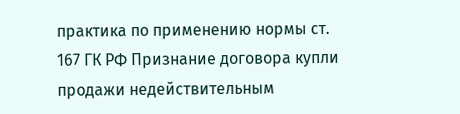практика по применению нормы ст. 167 ГК РФ Признание договора купли продажи недействительным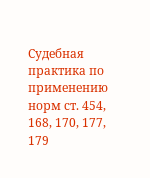Судебная практика по применению норм ст. 454, 168, 170, 177, 179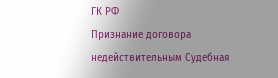ГК РФ
Признание договора недействительным Судебная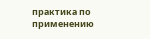практика по применению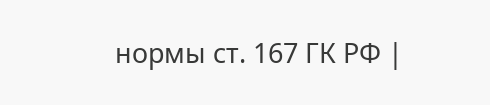нормы ст. 167 ГК РФ |